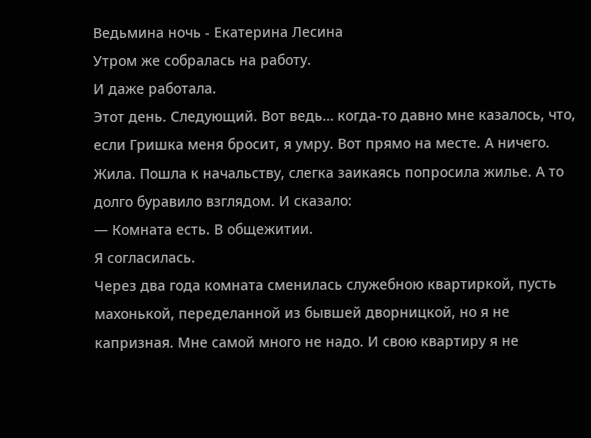Ведьмина ночь - Екатерина Лесина
Утром же собралась на работу.
И даже работала.
Этот день. Следующий. Вот ведь… когда-то давно мне казалось, что, если Гришка меня бросит, я умру. Вот прямо на месте. А ничего. Жила. Пошла к начальству, слегка заикаясь попросила жилье. А то долго буравило взглядом. И сказало:
— Комната есть. В общежитии.
Я согласилась.
Через два года комната сменилась служебною квартиркой, пусть махонькой, переделанной из бывшей дворницкой, но я не капризная. Мне самой много не надо. И свою квартиру я не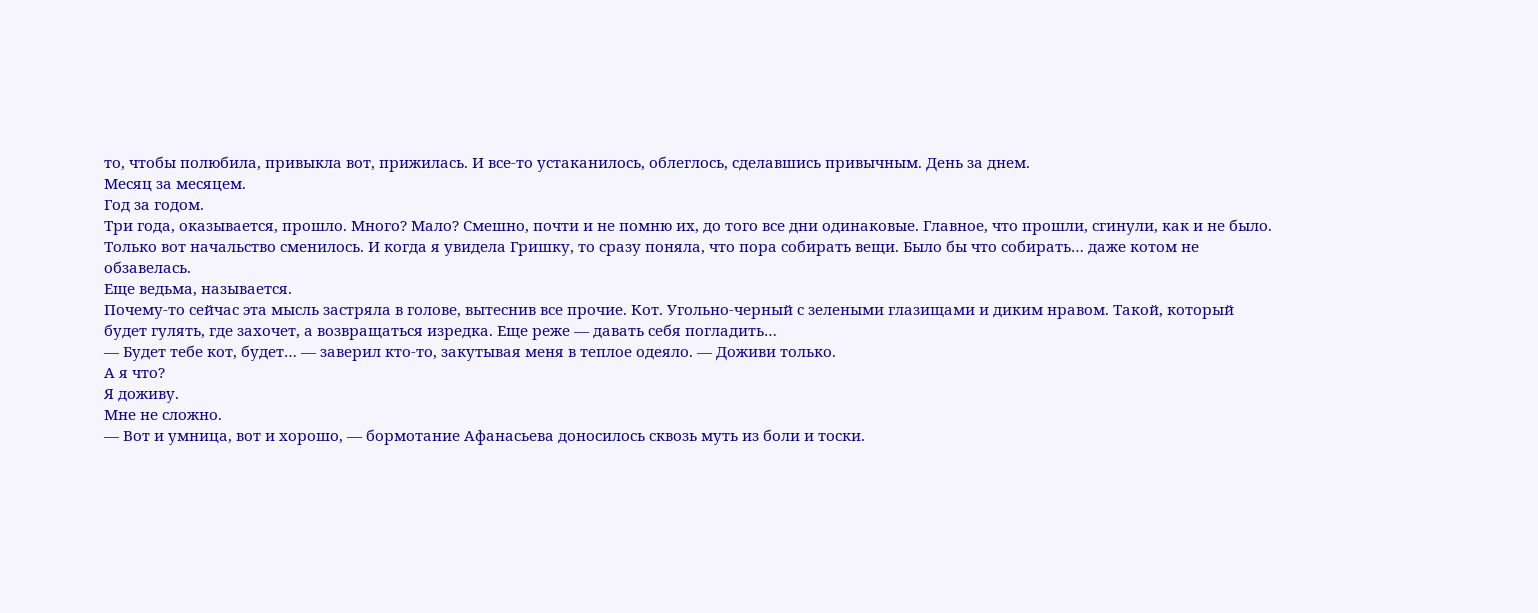то, чтобы полюбила, привыкла вот, прижилась. И все-то устаканилось, облеглось, сделавшись привычным. День за днем.
Месяц за месяцем.
Год за годом.
Три года, оказывается, прошло. Много? Мало? Смешно, почти и не помню их, до того все дни одинаковые. Главное, что прошли, сгинули, как и не было.
Только вот начальство сменилось. И когда я увидела Гришку, то сразу поняла, что пора собирать вещи. Было бы что собирать… даже котом не обзавелась.
Еще ведьма, называется.
Почему-то сейчас эта мысль застряла в голове, вытеснив все прочие. Кот. Угольно-черный с зелеными глазищами и диким нравом. Такой, который будет гулять, где захочет, а возвращаться изредка. Еще реже — давать себя погладить…
— Будет тебе кот, будет… — заверил кто-то, закутывая меня в теплое одеяло. — Доживи только.
А я что?
Я доживу.
Мне не сложно.
— Вот и умница, вот и хорошо, — бормотание Афанасьева доносилось сквозь муть из боли и тоски.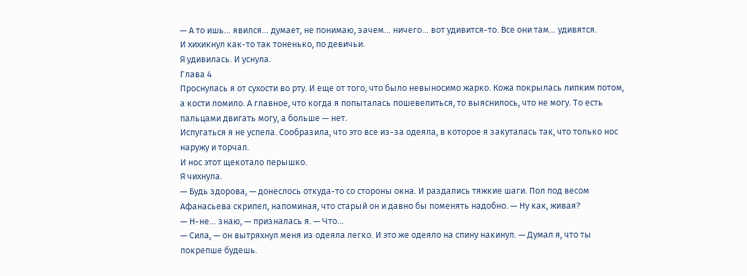— А то ишь… явился… думает, не понимаю, зачем… ничего… вот удивится-то. Все они там… удивятся.
И хихикнул как-то так тоненько, по девичьи.
Я удивилась. И уснула.
Глава 4
Проснулась я от сухости во рту. И еще от того, что было невыносимо жарко. Кожа покрылась липким потом, а кости ломило. А главное, что когда я попыталась пошевелиться, то выяснилось, что не могу. То есть пальцами двигать могу, а больше — нет.
Испугаться я не успела. Сообразила, что это все из-за одеяла, в которое я закуталась так, что только нос наружу и торчал.
И нос этот щекотало перышко.
Я чихнула.
— Будь здорова, — донеслось откуда-то со стороны окна. И раздались тяжкие шаги. Пол под весом Афанасьева скрипел, напоминая, что старый он и давно бы поменять надобно. — Ну как, живая?
— Н-не… знаю, — призналась я. — Что…
— Сила, — он вытряхнул меня из одеяла легко. И это же одеяло на спину накинул. — Думал я, что ты покрепше будешь.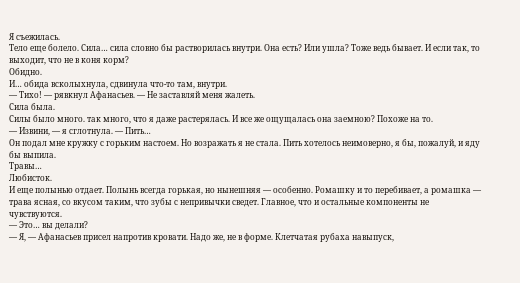Я съежилась.
Тело еще болело. Сила… сила словно бы растворилась внутри. Она есть? Или ушла? Тоже ведь бывает. И если так, то выходит, что не в коня корм?
Обидно.
И… обида всколыхнула, сдвинула что-то там, внутри.
— Тихо! — рявкнул Афанасьев. — Не заставляй меня жалеть.
Сила была.
Силы было много. так много, что я даже растерялась. И все же ощущалась она заемною? Похоже на то.
— Извини, — я сглотнула. — Пить…
Он подал мне кружку с горьким настоем. Но возражать я не стала. Пить хотелось неимоверно, я бы, пожалуй, и яду бы выпила.
Травы…
Любисток.
И еще полынью отдает. Полынь всегда горькая, но нынешняя — особенно. Ромашку и то перебивает, а ромашка — трава ясная, со вкусом таким, что зубы с непривычки сведет. Главное, что и остальные компоненты не чувствуются.
— Это… вы делали?
— Я, — Афанасьев присел напротив кровати. Надо же, не в форме. Клетчатая рубаха навыпуск,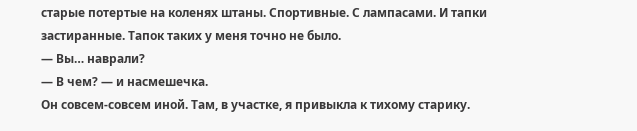старые потертые на коленях штаны. Спортивные. С лампасами. И тапки застиранные. Тапок таких у меня точно не было.
— Вы… наврали?
— В чем? — и насмешечка.
Он совсем-совсем иной. Там, в участке, я привыкла к тихому старику.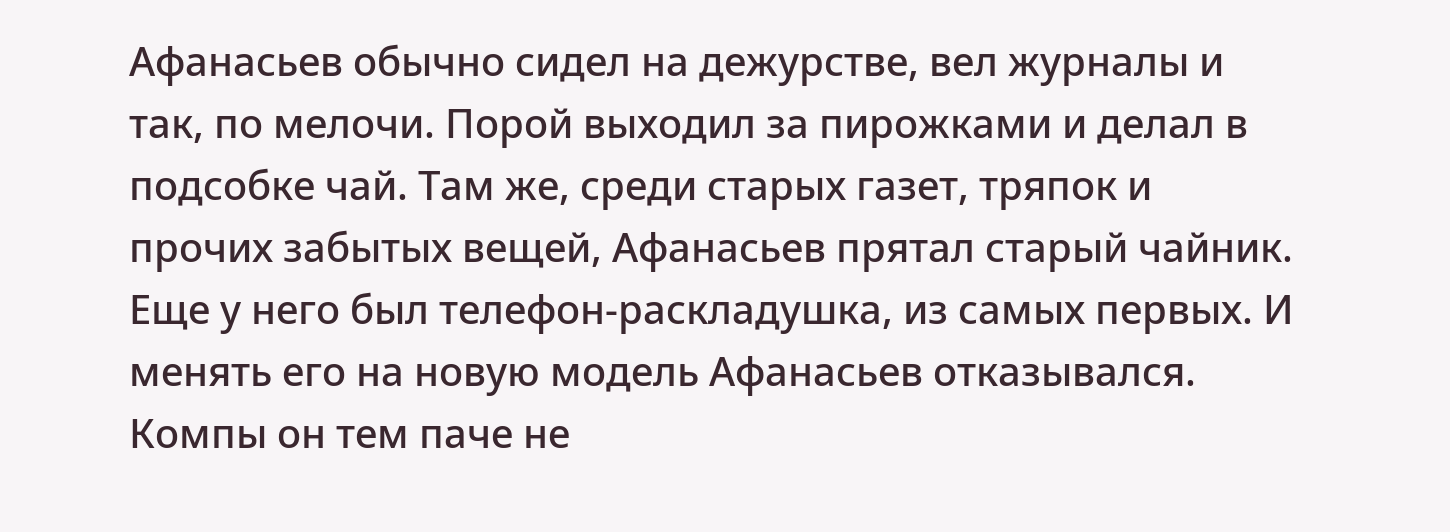Афанасьев обычно сидел на дежурстве, вел журналы и так, по мелочи. Порой выходил за пирожками и делал в подсобке чай. Там же, среди старых газет, тряпок и прочих забытых вещей, Афанасьев прятал старый чайник. Еще у него был телефон-раскладушка, из самых первых. И менять его на новую модель Афанасьев отказывался. Компы он тем паче не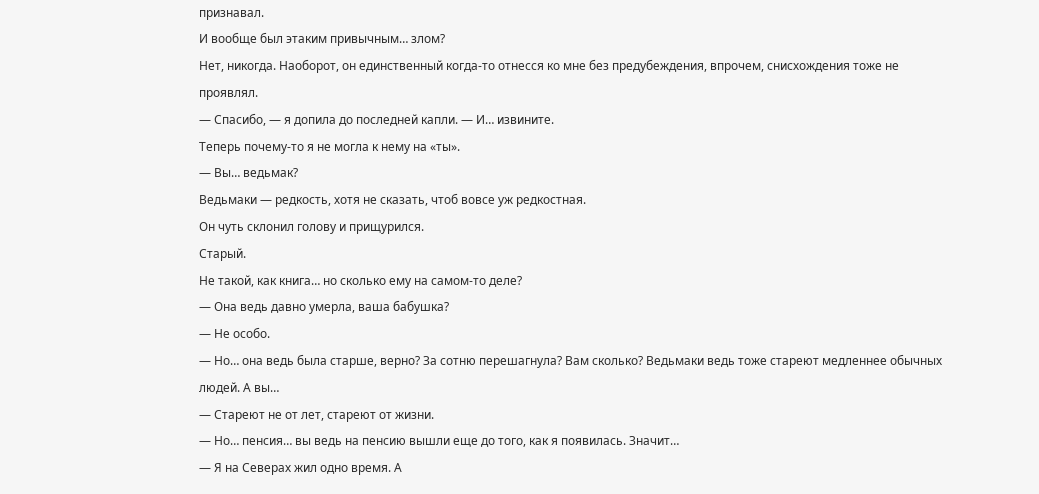признавал.
И вообще был этаким привычным… злом?
Нет, никогда. Наоборот, он единственный когда-то отнесся ко мне без предубеждения, впрочем, снисхождения тоже не проявлял.
— Спасибо, — я допила до последней капли. — И… извините.
Теперь почему-то я не могла к нему на «ты».
— Вы… ведьмак?
Ведьмаки — редкость, хотя не сказать, чтоб вовсе уж редкостная.
Он чуть склонил голову и прищурился.
Старый.
Не такой, как книга… но сколько ему на самом-то деле?
— Она ведь давно умерла, ваша бабушка?
— Не особо.
— Но… она ведь была старше, верно? За сотню перешагнула? Вам сколько? Ведьмаки ведь тоже стареют медленнее обычных людей. А вы…
— Стареют не от лет, стареют от жизни.
— Но… пенсия… вы ведь на пенсию вышли еще до того, как я появилась. Значит…
— Я на Северах жил одно время. А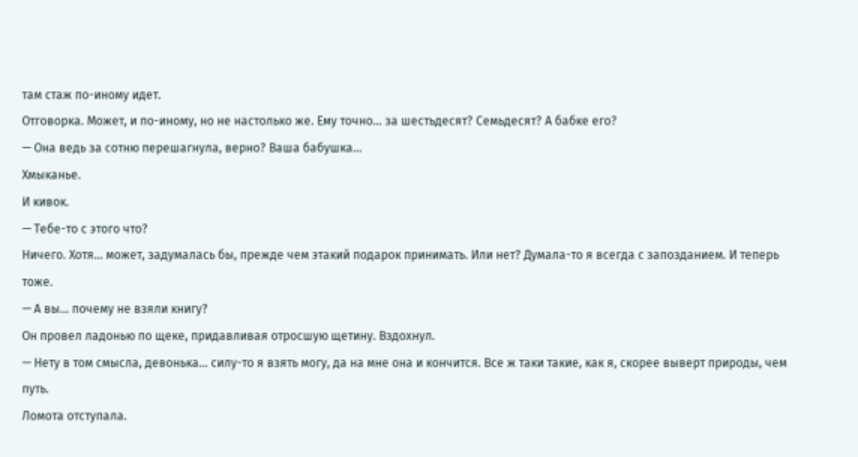там стаж по-иному идет.
Отговорка. Может, и по-иному, но не настолько же. Ему точно… за шестьдесят? Семьдесят? А бабке его?
— Она ведь за сотню перешагнула, верно? Ваша бабушка…
Хмыканье.
И кивок.
— Тебе-то с этого что?
Ничего. Хотя… может, задумалась бы, прежде чем этакий подарок принимать. Или нет? Думала-то я всегда с запозданием. И теперь тоже.
— А вы… почему не взяли книгу?
Он провел ладонью по щеке, придавливая отросшую щетину. Вздохнул.
— Нету в том смысла, девонька… силу-то я взять могу, да на мне она и кончится. Все ж таки такие, как я, скорее выверт природы, чем путь.
Ломота отступала.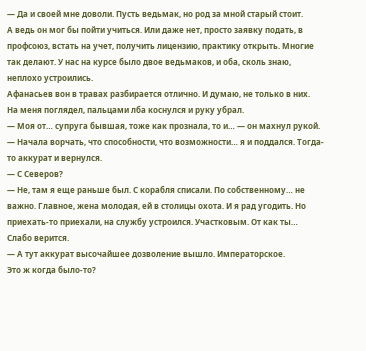— Да и своей мне доволи. Пусть ведьмак, но род за мной старый стоит.
А ведь он мог бы пойти учиться. Или даже нет, просто заявку подать, в профсоюз, встать на учет, получить лицензию, практику открыть. Многие так делают. У нас на курсе было двое ведьмаков, и оба, сколь знаю, неплохо устроились.
Афанасьев вон в травах разбирается отлично. И думаю, не только в них.
На меня поглядел, пальцами лба коснулся и руку убрал.
— Моя от… супруга бывшая, тоже как прознала, то и… — он махнул рукой. — Начала ворчать, что способности, что возможности… я и поддался. Тогда-то аккурат и вернулся.
— С Северов?
— Не, там я еще раньше был. С корабля списали. По собственному… не важно. Главное, жена молодая, ей в столицы охота. И я рад угодить. Но приехать-то приехали, на службу устроился. Участковым. От как ты…
Слабо верится.
— А тут аккурат высочайшее дозволение вышло. Императорское.
Это ж когда было-то?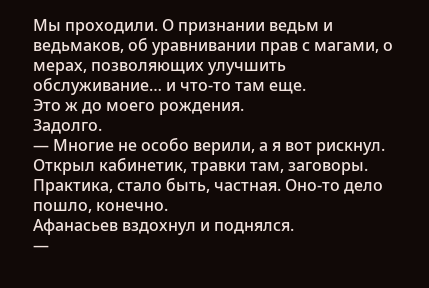Мы проходили. О признании ведьм и ведьмаков, об уравнивании прав с магами, о мерах, позволяющих улучшить обслуживание… и что-то там еще.
Это ж до моего рождения.
Задолго.
— Многие не особо верили, а я вот рискнул. Открыл кабинетик, травки там, заговоры. Практика, стало быть, частная. Оно-то дело пошло, конечно.
Афанасьев вздохнул и поднялся.
—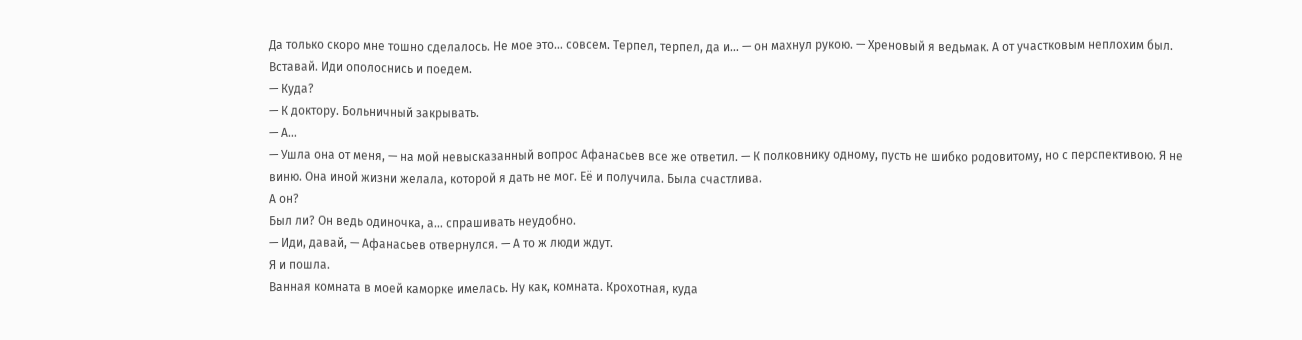Да только скоро мне тошно сделалось. Не мое это… совсем. Терпел, терпел, да и… — он махнул рукою. — Хреновый я ведьмак. А от участковым неплохим был. Вставай. Иди ополоснись и поедем.
— Куда?
— К доктору. Больничный закрывать.
— А…
— Ушла она от меня, — на мой невысказанный вопрос Афанасьев все же ответил. — К полковнику одному, пусть не шибко родовитому, но с перспективою. Я не виню. Она иной жизни желала, которой я дать не мог. Её и получила. Была счастлива.
А он?
Был ли? Он ведь одиночка, а… спрашивать неудобно.
— Иди, давай, — Афанасьев отвернулся. — А то ж люди ждут.
Я и пошла.
Ванная комната в моей каморке имелась. Ну как, комната. Крохотная, куда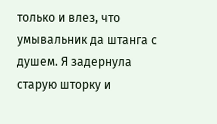только и влез, что умывальник да штанга с душем. Я задернула старую шторку и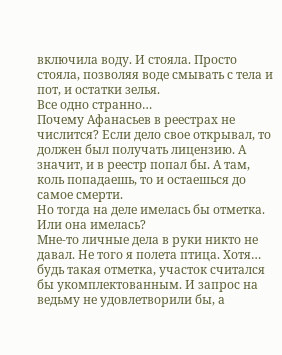включила воду. И стояла. Просто стояла, позволяя воде смывать с тела и пот, и остатки зелья.
Все одно странно…
Почему Афанасьев в реестрах не числится? Если дело свое открывал, то должен был получать лицензию. А значит, и в реестр попал бы. А там, коль попадаешь, то и остаешься до самое смерти.
Но тогда на деле имелась бы отметка.
Или она имелась?
Мне-то личные дела в руки никто не давал. Не того я полета птица. Хотя… будь такая отметка, участок считался бы укомплектованным. И запрос на ведьму не удовлетворили бы, а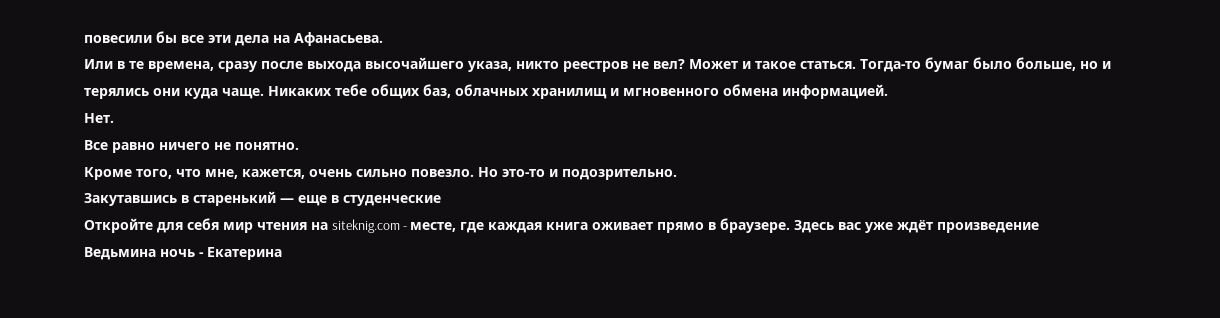повесили бы все эти дела на Афанасьева.
Или в те времена, сразу после выхода высочайшего указа, никто реестров не вел? Может и такое статься. Тогда-то бумаг было больше, но и терялись они куда чаще. Никаких тебе общих баз, облачных хранилищ и мгновенного обмена информацией.
Нет.
Все равно ничего не понятно.
Кроме того, что мне, кажется, очень сильно повезло. Но это-то и подозрительно.
Закутавшись в старенький — еще в студенческие
Откройте для себя мир чтения на siteknig.com - месте, где каждая книга оживает прямо в браузере. Здесь вас уже ждёт произведение Ведьмина ночь - Екатерина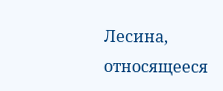Лесина, относящееся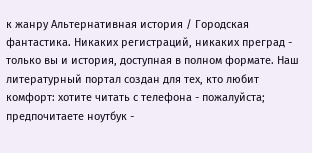к жанру Альтернативная история / Городская фантастика. Никаких регистраций, никаких преград - только вы и история, доступная в полном формате. Наш литературный портал создан для тех, кто любит комфорт: хотите читать с телефона - пожалуйста; предпочитаете ноутбук -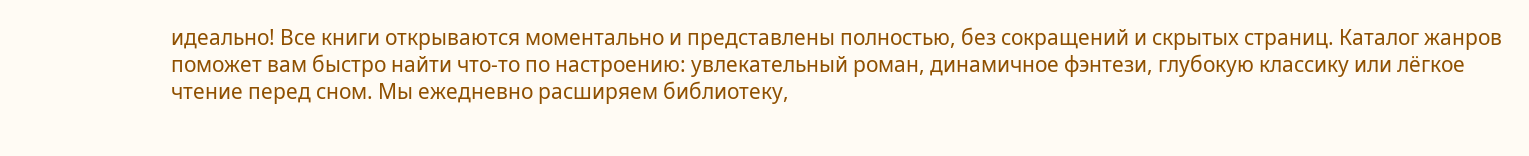идеально! Все книги открываются моментально и представлены полностью, без сокращений и скрытых страниц. Каталог жанров поможет вам быстро найти что-то по настроению: увлекательный роман, динамичное фэнтези, глубокую классику или лёгкое чтение перед сном. Мы ежедневно расширяем библиотеку,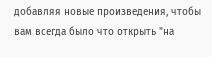добавляя новые произведения, чтобы вам всегда было что открыть "на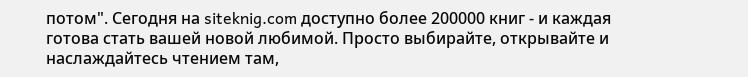потом". Сегодня на siteknig.com доступно более 200000 книг - и каждая готова стать вашей новой любимой. Просто выбирайте, открывайте и наслаждайтесь чтением там,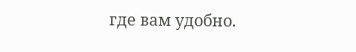где вам удобно.